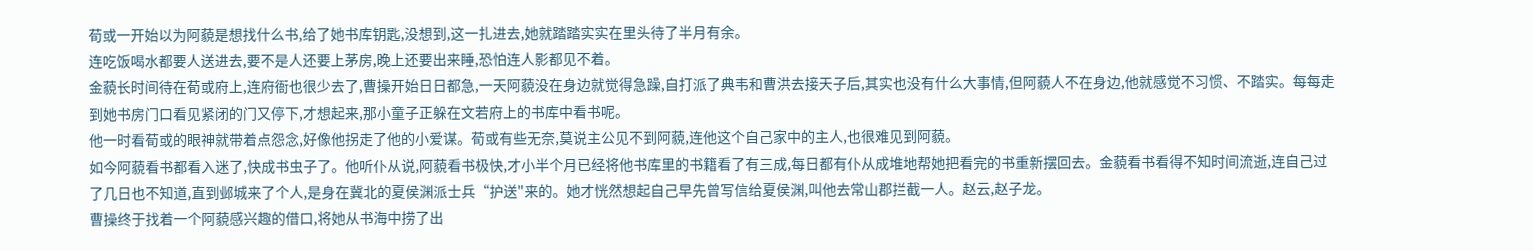荀或一开始以为阿藐是想找什么书,给了她书库钥匙,没想到,这一扎进去,她就踏踏实实在里头待了半月有余。
连吃饭喝水都要人送进去,要不是人还要上茅房,晚上还要出来睡,恐怕连人影都见不着。
金藐长时间待在荀或府上,连府衙也很少去了,曹操开始日日都急,一天阿藐没在身边就觉得急躁,自打派了典韦和曹洪去接天子后,其实也没有什么大事情,但阿藐人不在身边,他就感觉不习惯、不踏实。每每走到她书房门口看见紧闭的门又停下,才想起来,那小童子正躲在文若府上的书库中看书呢。
他一时看荀或的眼神就带着点怨念,好像他拐走了他的小爱谋。荀或有些无奈,莫说主公见不到阿藐,连他这个自己家中的主人,也很难见到阿藐。
如今阿藐看书都看入迷了,快成书虫子了。他听仆从说,阿藐看书极快,才小半个月已经将他书库里的书籍看了有三成,每日都有仆从成堆地帮她把看完的书重新摆回去。金藐看书看得不知时间流逝,连自己过了几日也不知道,直到邺城来了个人,是身在冀北的夏侯渊派士兵“护送"来的。她才恍然想起自己早先曾写信给夏侯渊,叫他去常山郡拦截一人。赵云,赵子龙。
曹操终于找着一个阿藐感兴趣的借口,将她从书海中捞了出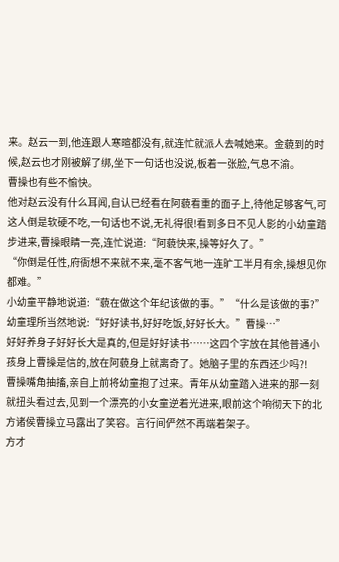来。赵云一到,他连跟人寒暄都没有,就连忙就派人去喊她来。金藐到的时候,赵云也才刚被解了绑,坐下一句话也没说,板着一张脸,气息不渝。
曹操也有些不愉快。
他对赵云没有什么耳闻,自认已经看在阿藐看重的面子上,待他足够客气,可这人倒是软硬不吃,一句话也不说,无礼得很!看到多日不见人影的小幼童踏步进来,曹操眼睛一亮,连忙说道:“阿藐快来,操等好久了。”
“你倒是任性,府衙想不来就不来,毫不客气地一连旷工半月有余,操想见你都难。”
小幼童平静地说道:“藐在做这个年纪该做的事。”“什么是该做的事?”
幼童理所当然地说:“好好读书,好好吃饭,好好长大。”曹操…”
好好养身子好好长大是真的,但是好好读书……这四个字放在其他普通小孩身上曹操是信的,放在阿藐身上就离奇了。她脑子里的东西还少吗?!
曹操嘴角抽搐,亲自上前将幼童抱了过来。青年从幼童踏入进来的那一刻就扭头看过去,见到一个漂亮的小女童逆着光进来,眼前这个响彻天下的北方诸侯曹操立马露出了笑容。言行间俨然不再端着架子。
方才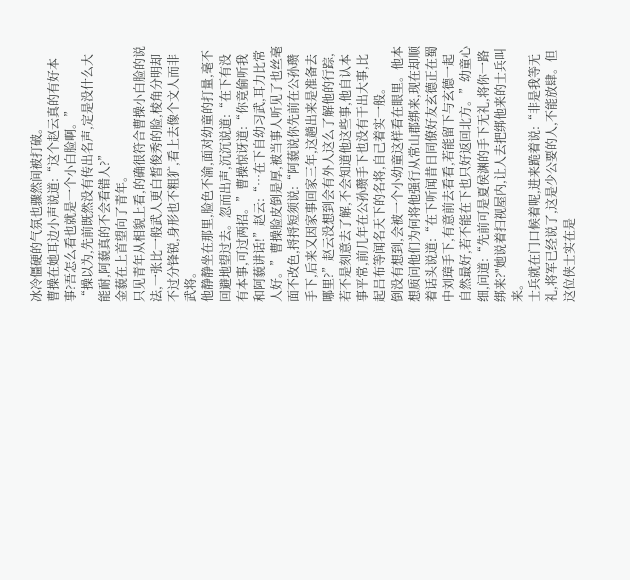冰冷僵硬的气氛也骤然间被打破。
曹操在她耳边小声说道:“这个赵云真的有好本事?吾怎么看也就是一个小白脸啊。”
“操以为,先前既然没有传出名声,定是没什么大能耐,阿藐真的不会看错人?”
金藐在上首望向了青年。
只见青年从相貌上看,的确很符合曹操小白脸的说法,一张比一般武人更白皙俊秀的脸,棱角分明却不过分锋锐,身形也不粗犷,看上去像个文人而非武将。
他静静坐在那里,脸色不渝,面对幼童的打量,毫不回避地望过去。忽而出声,沉沉说道:“在下有没有本事,可过两招。”曹操惊讶道:“你竟偷听我和阿藐讲话!”赵云:“…在下自幼习武,耳力比常人好。”曹操脸皮倒是厚,被当事人听见了也丝毫面不改色,捋捋短须说:“阿藐说你先前在公孙瓒手下,后来又因家事回家三年,这趟出来是准备去哪里?”赵云没想到会有外人这么了解他的行踪,若不是刻意去了解,不会知道他这些事,他自认本事平常,前几年在公孙瓒手下也没有干出大事,比起吕布等闻名天下的名将,自己着实一般。
倒没有想到,会被一个小幼童这样看在眼里。他本想质问他们为何将他强行从常山郡绑来,现在却顺着话头说道:“在下听闻昔日同僚好友玄德正在蜀中刘璋手下,有意前去看看,若能留下与玄德一起自然最好,若不能在下也只好返回北方。”幼童心细,问道:“先前可是夏侯渊的手下无礼,将你一路绑来?"她说着扫视屋内,让人去把绑他来的士兵叫来。
士兵就在门口候着呢,进来跪着说:“非是我等无礼,将军已经说了,这是少公要的人,不能放肆。但这位侠士实在是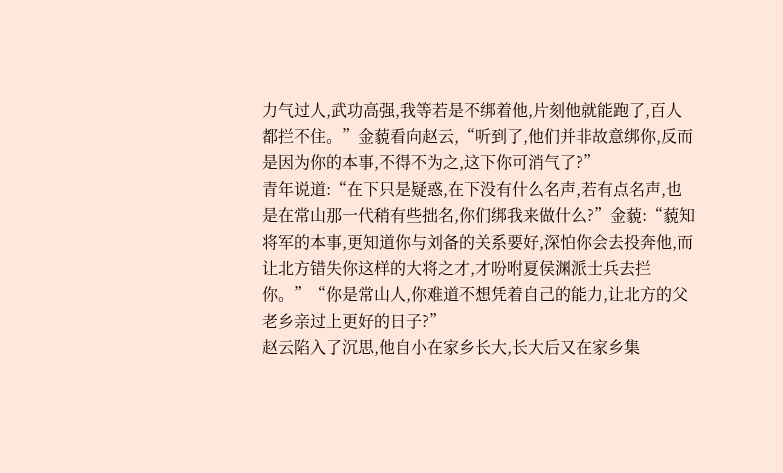力气过人,武功高强,我等若是不绑着他,片刻他就能跑了,百人都拦不住。”金藐看向赵云,“听到了,他们并非故意绑你,反而是因为你的本事,不得不为之,这下你可消气了?”
青年说道:“在下只是疑惑,在下没有什么名声,若有点名声,也是在常山那一代稍有些拙名,你们绑我来做什么?”金藐:“藐知将军的本事,更知道你与刘备的关系要好,深怕你会去投奔他,而让北方错失你这样的大将之才,才吩咐夏侯渊派士兵去拦你。”“你是常山人,你难道不想凭着自己的能力,让北方的父老乡亲过上更好的日子?”
赵云陷入了沉思,他自小在家乡长大,长大后又在家乡集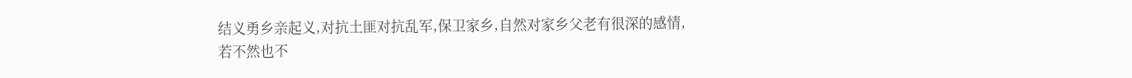结义勇乡亲起义,对抗土匪对抗乱军,保卫家乡,自然对家乡父老有很深的感情,若不然也不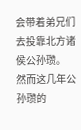会带着弟兄们去投靠北方诸侯公孙瓒。
然而这几年公孙瓒的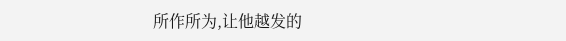所作所为,让他越发的